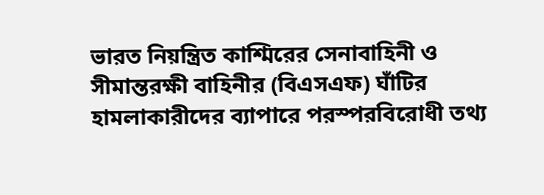ভারত নিয়ন্ত্রিত কাশ্মিরের সেনাবাহিনী ও সীমান্তরক্ষী বাহিনীর (বিএসএফ) ঘাঁটির হামলাকারীদের ব্যাপারে পরস্পরবিরোধী তথ্য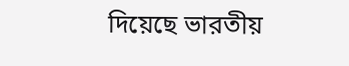দিয়েছে ভারতীয়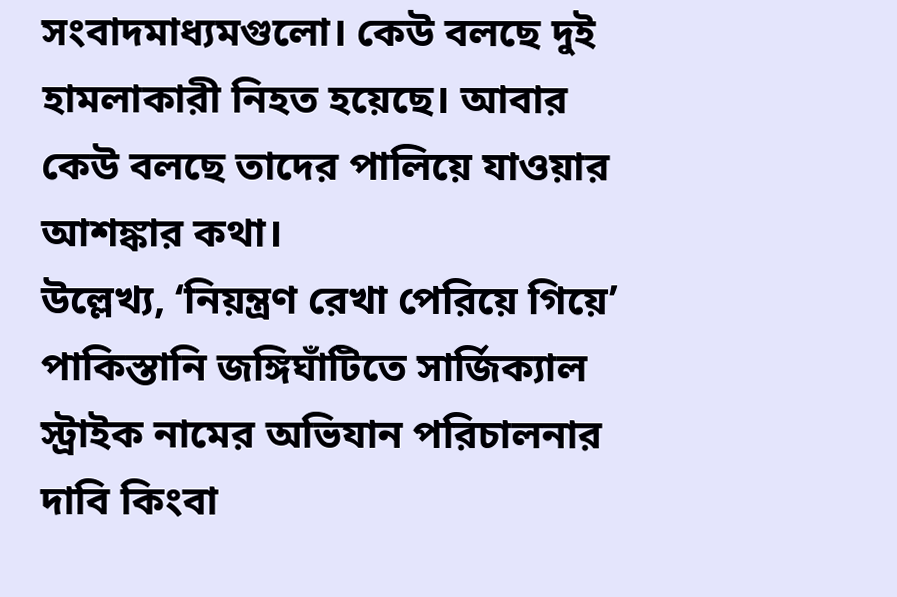সংবাদমাধ্যমগুলো। কেউ বলছে দুই হামলাকারী নিহত হয়েছে। আবার কেউ বলছে তাদের পালিয়ে যাওয়ার আশঙ্কার কথা।
উল্লেখ্য, ‘নিয়ন্ত্রণ রেখা পেরিয়ে গিয়ে’ পাকিস্তানি জঙ্গিঘাঁটিতে সার্জিক্যাল স্ট্রাইক নামের অভিযান পরিচালনার দাবি কিংবা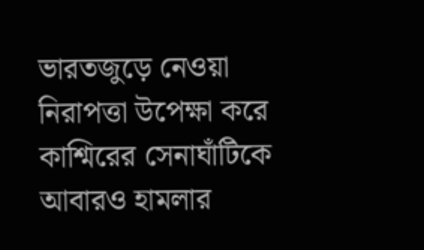ভারতজুড়ে নেওয়া নিরাপত্তা উপেক্ষা করে কাশ্মিরের সেনাঘাঁটিকে আবারও হামলার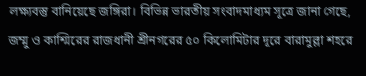লক্ষ্যবস্তু বানিয়েছে জঙ্গিরা। বিভিন্ন ভারতীয় সংবাদমাধ্যম সূত্রে জানা গেছে, জম্মু ও কাশ্মিরের রাজধানী শ্রীনগরের ৫০ কিলোমিটার দূরে বারামুল্লা শহরে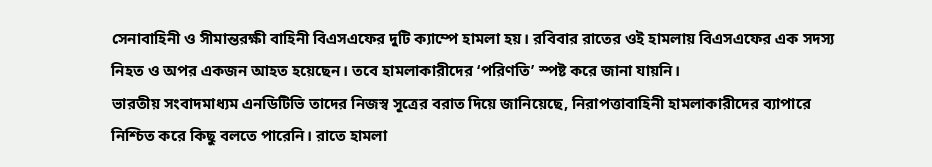সেনাবাহিনী ও সীমান্তরক্ষী বাহিনী বিএসএফের দুটি ক্যাম্পে হামলা হয়। রবিবার রাতের ওই হামলায় বিএসএফের এক সদস্য নিহত ও অপর একজন আহত হয়েছেন। তবে হামলাকারীদের ‘পরিণতি’ স্পষ্ট করে জানা যায়নি।
ভারতীয় সংবাদমাধ্যম এনডিটিভি তাদের নিজস্ব সূত্রের বরাত দিয়ে জানিয়েছে, নিরাপত্তাবাহিনী হামলাকারীদের ব্যাপারে নিশ্চিত করে কিছু বলতে পারেনি। রাতে হামলা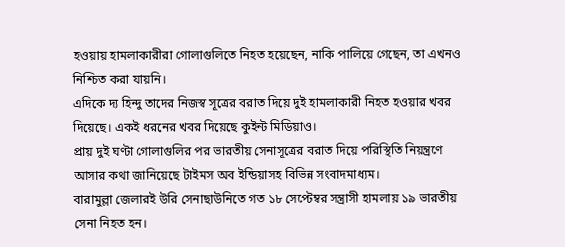হওয়ায় হামলাকারীরা গোলাগুলিতে নিহত হয়েছেন, নাকি পালিয়ে গেছেন, তা এখনও নিশ্চিত করা যায়নি।
এদিকে দ্য হিন্দু তাদের নিজস্ব সূত্রের বরাত দিয়ে দুই হামলাকারী নিহত হওয়ার খবর দিয়েছে। একই ধরনের খবর দিয়েছে কুইন্ট মিডিয়াও।
প্রায় দুই ঘণ্টা গোলাগুলির পর ভারতীয় সেনাসূত্রের বরাত দিয়ে পরিস্থিতি নিয়ন্ত্রণে আসার কথা জানিয়েছে টাইমস অব ইন্ডিয়াসহ বিভিন্ন সংবাদমাধ্যম।
বারামুল্লা জেলারই উরি সেনাছাউনিতে গত ১৮ সেপ্টেম্বর সন্ত্রাসী হামলায় ১৯ ভারতীয় সেনা নিহত হন।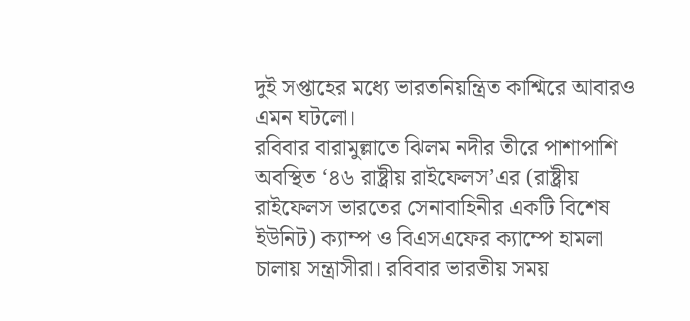দুই সপ্তাহের মধ্যে ভারতনিয়ন্ত্রিত কাশ্মিরে আবারও এমন ঘটলো।
রবিবার বারামুল্লাতে ঝিলম নদীর তীরে পাশাপাশি অবস্থিত ‘৪৬ রাষ্ট্রীয় রাইফেলস’এর (রাষ্ট্রীয় রাইফেলস ভারতের সেনাবাহিনীর একটি বিশেষ ইউনিট) ক্যাম্প ও বিএসএফের ক্যাম্পে হামলা চালায় সন্ত্রাসীরা। রবিবার ভারতীয় সময়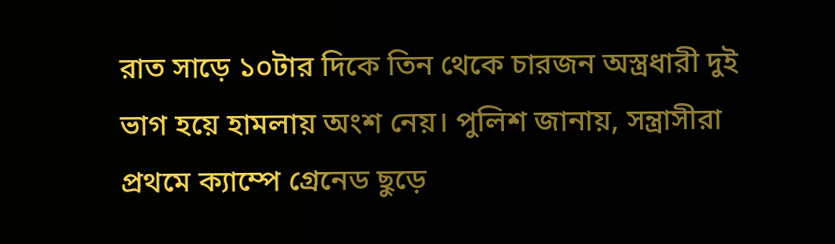রাত সাড়ে ১০টার দিকে তিন থেকে চারজন অস্ত্রধারী দুই ভাগ হয়ে হামলায় অংশ নেয়। পুলিশ জানায়, সন্ত্রাসীরা প্রথমে ক্যাম্পে গ্রেনেড ছুড়ে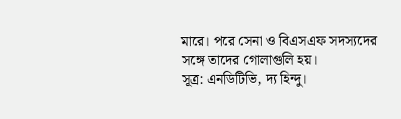মারে। পরে সেনা ও বিএসএফ সদস্যদের সঙ্গে তাদের গোলাগুলি হয়।
সূত্র: এনডিটিভি, দ্য হিন্দু।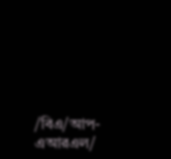/বিএ/আপ-এআরএল/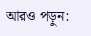আরও পড়ুন: